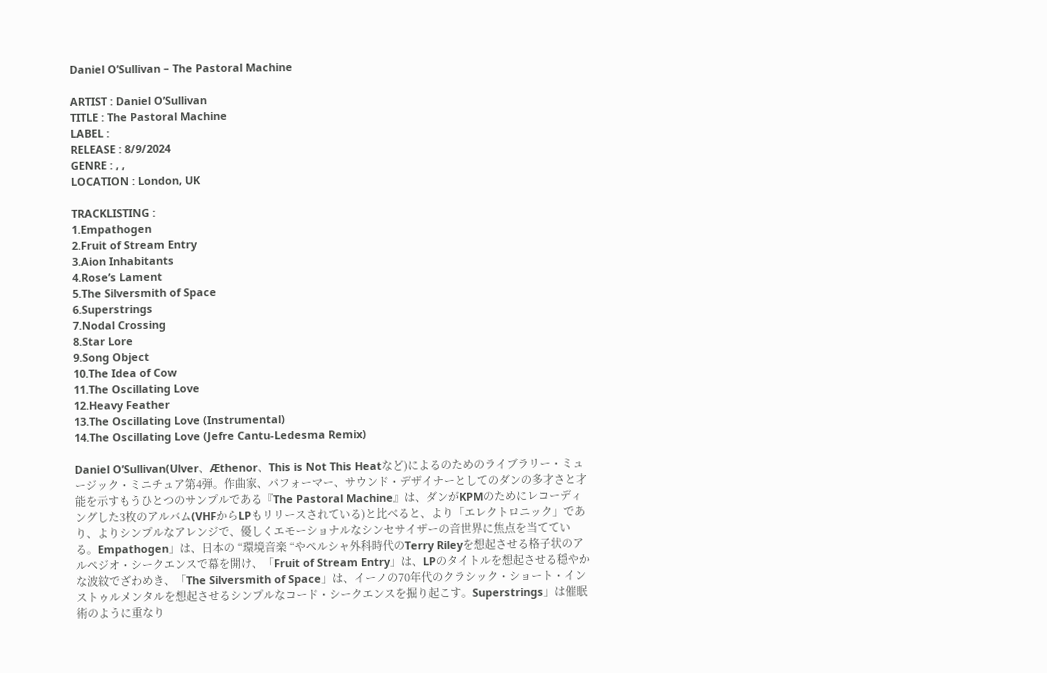Daniel O’Sullivan – The Pastoral Machine

ARTIST : Daniel O’Sullivan
TITLE : The Pastoral Machine
LABEL :
RELEASE : 8/9/2024
GENRE : , ,
LOCATION : London, UK

TRACKLISTING :
1.Empathogen
2.Fruit of Stream Entry
3.Aion Inhabitants
4.Rose’s Lament
5.The Silversmith of Space
6.Superstrings
7.Nodal Crossing
8.Star Lore
9.Song Object
10.The Idea of Cow
11.The Oscillating Love
12.Heavy Feather
13.The Oscillating Love (Instrumental)
14.The Oscillating Love (Jefre Cantu-Ledesma Remix)

Daniel O’Sullivan(Ulver、Æthenor、This is Not This Heatなど)によるのためのライブラリー・ミュージック・ミニチュア第4弾。作曲家、パフォーマー、サウンド・デザイナーとしてのダンの多才さと才能を示すもうひとつのサンプルである『The Pastoral Machine』は、ダンがKPMのためにレコーディングした3枚のアルバム(VHFからLPもリリースされている)と比べると、より「エレクトロニック」であり、よりシンプルなアレンジで、優しくエモーショナルなシンセサイザーの音世界に焦点を当てている。Empathogen」は、日本の “環境音楽 “やペルシャ外科時代のTerry Rileyを想起させる格子状のアルペジオ・シークエンスで幕を開け、「Fruit of Stream Entry」は、LPのタイトルを想起させる穏やかな波紋でざわめき、「The Silversmith of Space」は、イーノの70年代のクラシック・ショート・インストゥルメンタルを想起させるシンプルなコード・シークエンスを掘り起こす。Superstrings」は催眠術のように重なり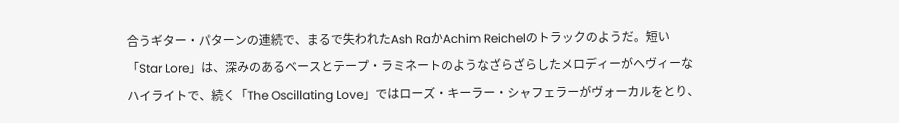合うギター・パターンの連続で、まるで失われたAsh RaかAchim Reichelのトラックのようだ。短い「Star Lore」は、深みのあるベースとテープ・ラミネートのようなざらざらしたメロディーがヘヴィーなハイライトで、続く「The Oscillating Love」ではローズ・キーラー・シャフェラーがヴォーカルをとり、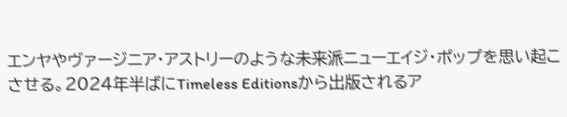エンヤやヴァージニア・アストリーのような未来派ニューエイジ・ポップを思い起こさせる。2024年半ばにTimeless Editionsから出版されるア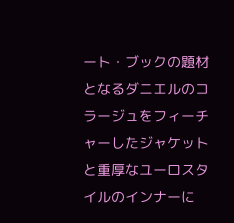ート・ブックの題材となるダニエルのコラージュをフィーチャーしたジャケットと重厚なユーロスタイルのインナーに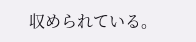収められている。